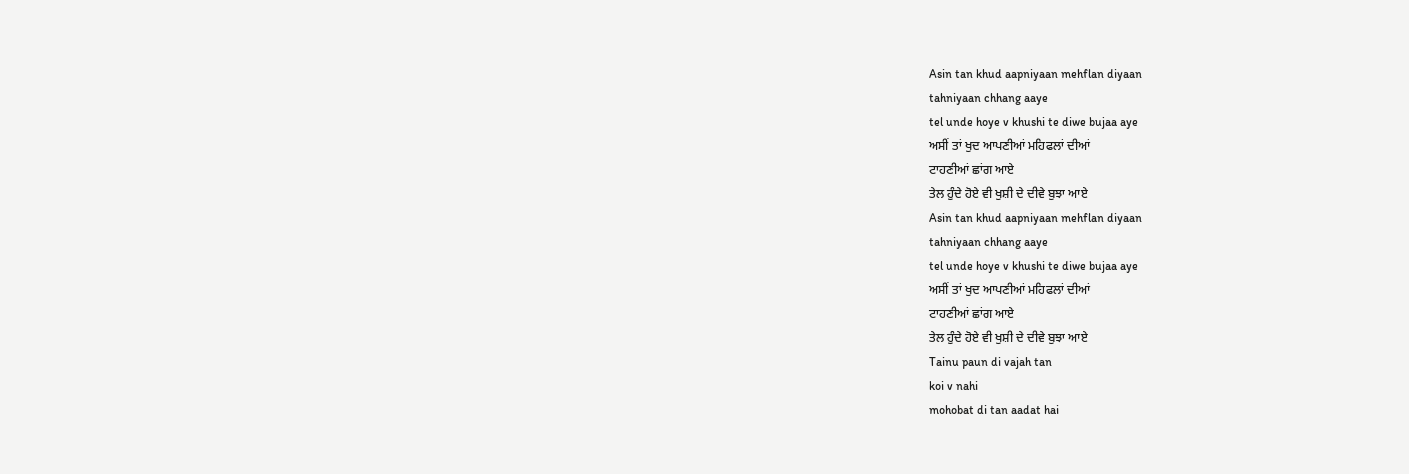Asin tan khud aapniyaan mehflan diyaan
tahniyaan chhang aaye
tel unde hoye v khushi te diwe bujaa aye
ਅਸੀਂ ਤਾਂ ਖੁਦ ਆਪਣੀਆਂ ਮਹਿਫਲਾਂ ਦੀਆਂ
ਟਾਹਣੀਆਂ ਛਾਂਗ ਆਏ
ਤੇਲ ਹੁੰਦੇ ਹੋਏ ਵੀ ਖੁਸ਼ੀ ਦੇ ਦੀਵੇ ਬੁਝਾ ਆਏ
Asin tan khud aapniyaan mehflan diyaan
tahniyaan chhang aaye
tel unde hoye v khushi te diwe bujaa aye
ਅਸੀਂ ਤਾਂ ਖੁਦ ਆਪਣੀਆਂ ਮਹਿਫਲਾਂ ਦੀਆਂ
ਟਾਹਣੀਆਂ ਛਾਂਗ ਆਏ
ਤੇਲ ਹੁੰਦੇ ਹੋਏ ਵੀ ਖੁਸ਼ੀ ਦੇ ਦੀਵੇ ਬੁਝਾ ਆਏ
Tainu paun di vajah tan
koi v nahi
mohobat di tan aadat hai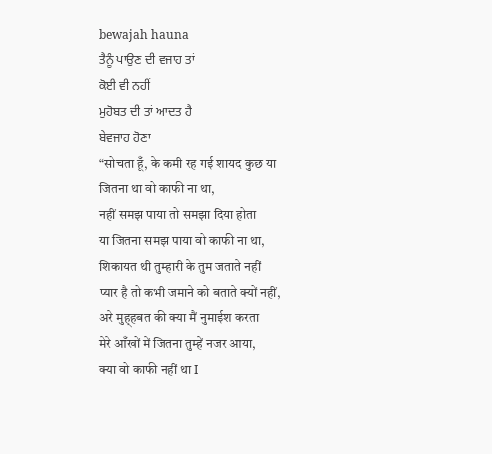bewajah hauna
ਤੈਨੂੰ ਪਾਉਣ ਦੀ ਵਜਾਹ ਤਾਂ
ਕੋਈ ਵੀ ਨਹੀਂ
ਮੁਹੋਬਤ ਦੀ ਤਾਂ ਆਦਤ ਹੈ
ਬੇਵਜਾਹ ਹੋਣਾ
“सोचता हूँ, के कमी रह गई शायद कुछ या
जितना था वो काफी ना था,
नहीं समझ पाया तो समझा दिया होता
या जितना समझ पाया वो काफी ना था,
शिकायत थी तुम्हारी के तुम जताते नहीं
प्यार है तो कभी जमाने को बताते क्यों नहीं,
अरे मुह्हबत की क्या मैं नुमाईश करता
मेरे आँखों में जितना तुम्हें नजर आया,
क्या वो काफी नहीं था I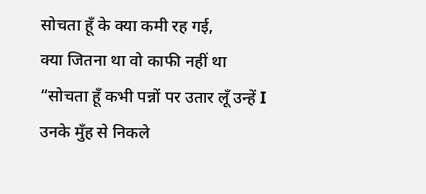सोचता हूँ के क्या कमी रह गई,
क्या जितना था वो काफी नहीं था
“सोचता हूँ कभी पन्नों पर उतार लूँ उन्हें I
उनके मुँह से निकले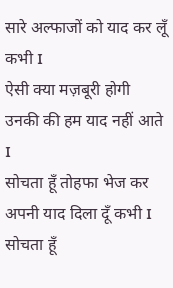सारे अल्फाजों को याद कर लूँ कभी I
ऐसी क्या मज़बूरी होगी उनकी की हम याद नहीं आते I
सोचता हूँ तोहफा भेज कर अपनी याद दिला दूँ कभी I
सोचता हूँ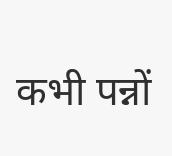कभी पन्नों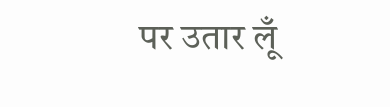पर उतार लूँ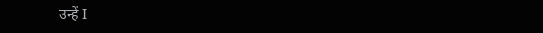उन्हें I